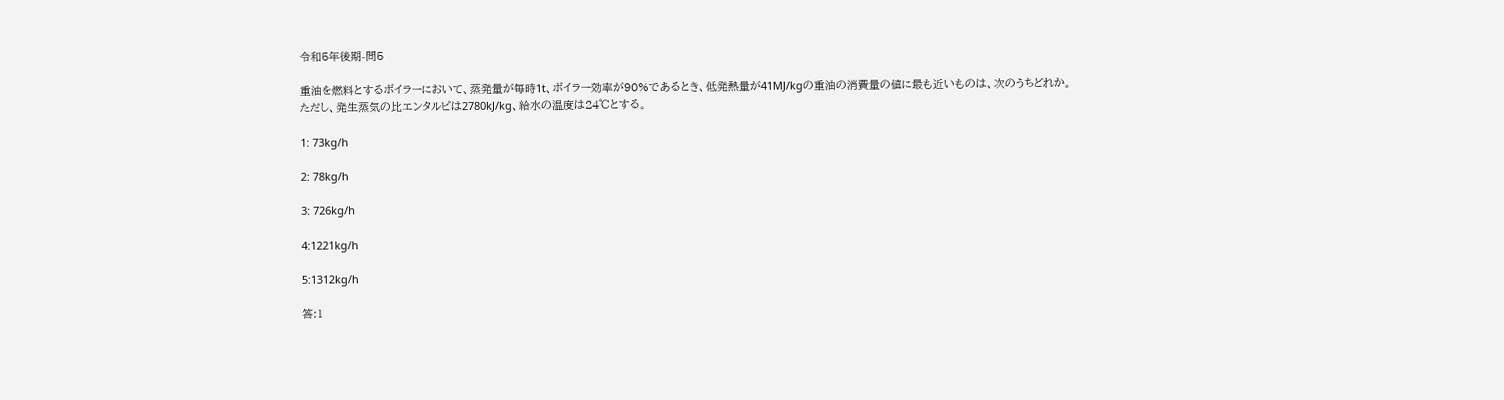令和5年後期-問5

重油を燃料とするボイラーにおいて、蒸発量が毎時1t、ボイラー効率が90%であるとき、低発熱量が41MJ/kgの重油の消費量の値に最も近いものは、次のうちどれか。
ただし、発生蒸気の比エンタルピは2780kJ/kg、給水の温度は24℃とする。

1: 73kg/h

2: 78kg/h

3: 726kg/h

4:1221kg/h

5:1312kg/h

答:1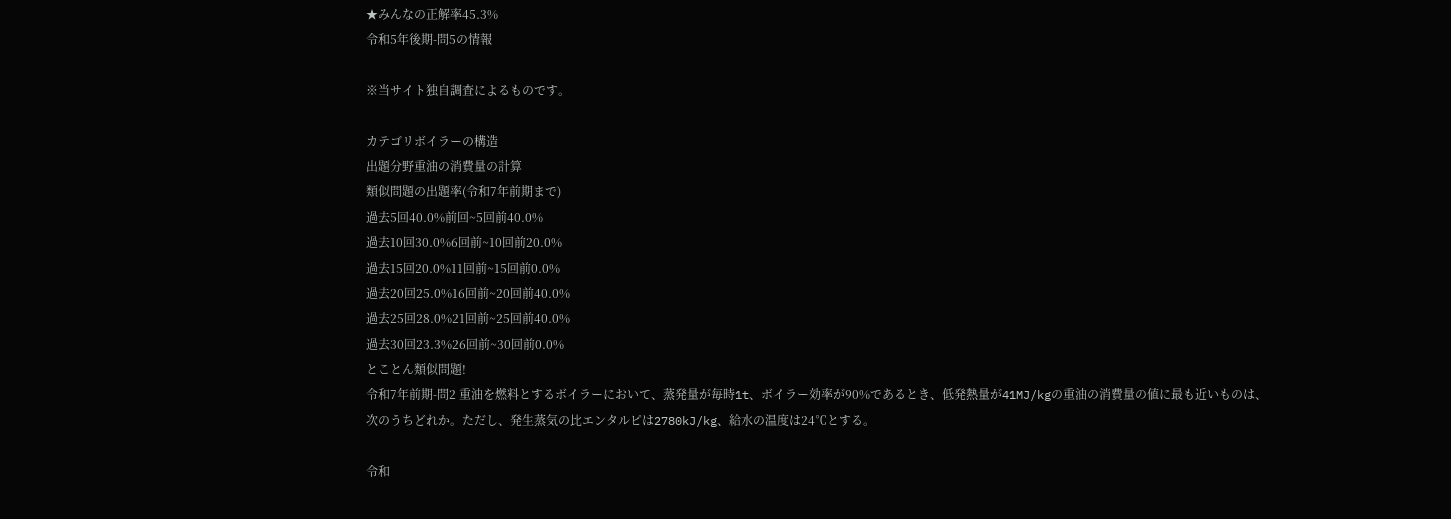★みんなの正解率45.3%
令和5年後期-問5の情報

※当サイト独自調査によるものです。

カテゴリボイラーの構造
出題分野重油の消費量の計算
類似問題の出題率(令和7年前期まで)
過去5回40.0%前回~5回前40.0%
過去10回30.0%6回前~10回前20.0%
過去15回20.0%11回前~15回前0.0%
過去20回25.0%16回前~20回前40.0%
過去25回28.0%21回前~25回前40.0%
過去30回23.3%26回前~30回前0.0%
とことん類似問題!
令和7年前期-問2 重油を燃料とするボイラーにおいて、蒸発量が毎時1t、ボイラー効率が90%であるとき、低発熱量が41MJ/kgの重油の消費量の値に最も近いものは、次のうちどれか。ただし、発生蒸気の比エンタルピは2780kJ/kg、給水の温度は24℃とする。

令和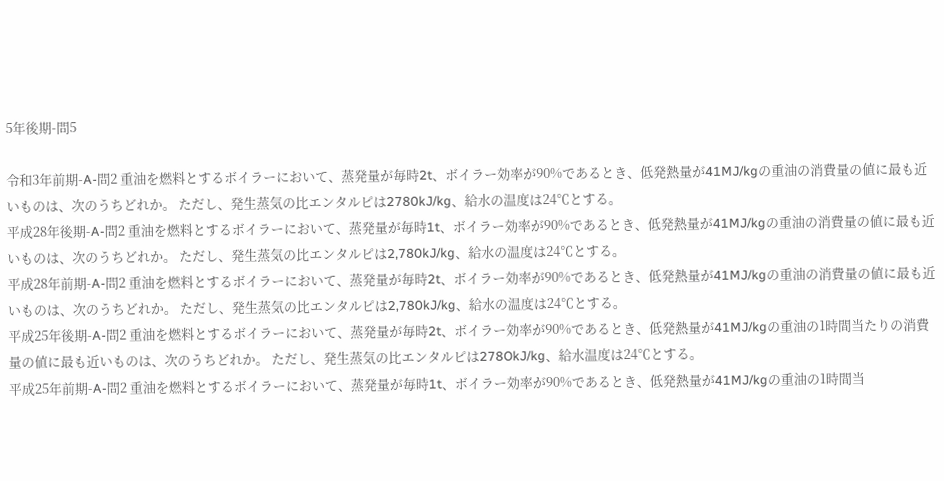5年後期-問5

令和3年前期-A-問2 重油を燃料とするボイラーにおいて、蒸発量が毎時2t、ボイラー効率が90%であるとき、低発熱量が41MJ/kgの重油の消費量の値に最も近いものは、次のうちどれか。 ただし、発生蒸気の比エンタルピは2780kJ/kg、給水の温度は24℃とする。
平成28年後期-A-問2 重油を燃料とするボイラーにおいて、蒸発量が毎時1t、ボイラー効率が90%であるとき、低発熱量が41MJ/kgの重油の消費量の値に最も近いものは、次のうちどれか。 ただし、発生蒸気の比エンタルピは2,780kJ/kg、給水の温度は24℃とする。
平成28年前期-A-問2 重油を燃料とするボイラーにおいて、蒸発量が毎時2t、ボイラー効率が90%であるとき、低発熱量が41MJ/kgの重油の消費量の値に最も近いものは、次のうちどれか。 ただし、発生蒸気の比エンタルピは2,780kJ/kg、給水の温度は24℃とする。
平成25年後期-A-問2 重油を燃料とするボイラーにおいて、蒸発量が毎時2t、ボイラー効率が90%であるとき、低発熱量が41MJ/kgの重油の1時間当たりの消費量の値に最も近いものは、次のうちどれか。 ただし、発生蒸気の比エンタルピは278OkJ/kg、給水温度は24℃とする。
平成25年前期-A-問2 重油を燃料とするボイラーにおいて、蒸発量が毎時1t、ボイラー効率が90%であるとき、低発熱量が41MJ/kgの重油の1時間当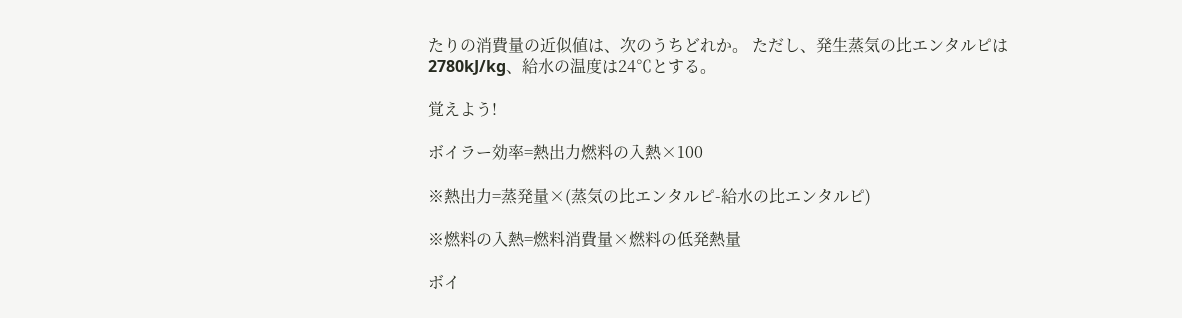たりの消費量の近似値は、次のうちどれか。 ただし、発生蒸気の比エンタルピは2780kJ/kg、給水の温度は24℃とする。

覚えよう!

ボイラー効率=熱出力燃料の入熱×100

※熱出力=蒸発量×(蒸気の比エンタルピ-給水の比エンタルピ)

※燃料の入熱=燃料消費量×燃料の低発熱量

ボイ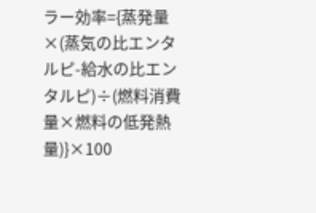ラー効率={蒸発量×(蒸気の比エンタルピ-給水の比エンタルピ)÷(燃料消費量×燃料の低発熱量)}×100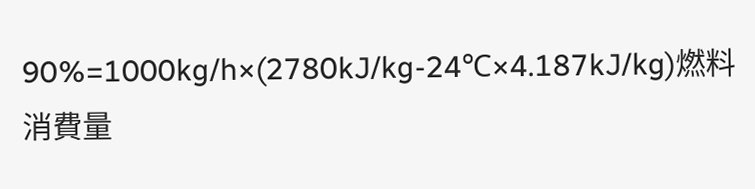90%=1000kg/h×(2780kJ/kg-24℃×4.187kJ/kg)燃料消費量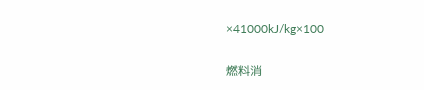×41000kJ/kg×100

燃料消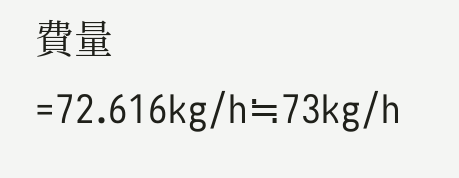費量=72.616kg/h≒73kg/h